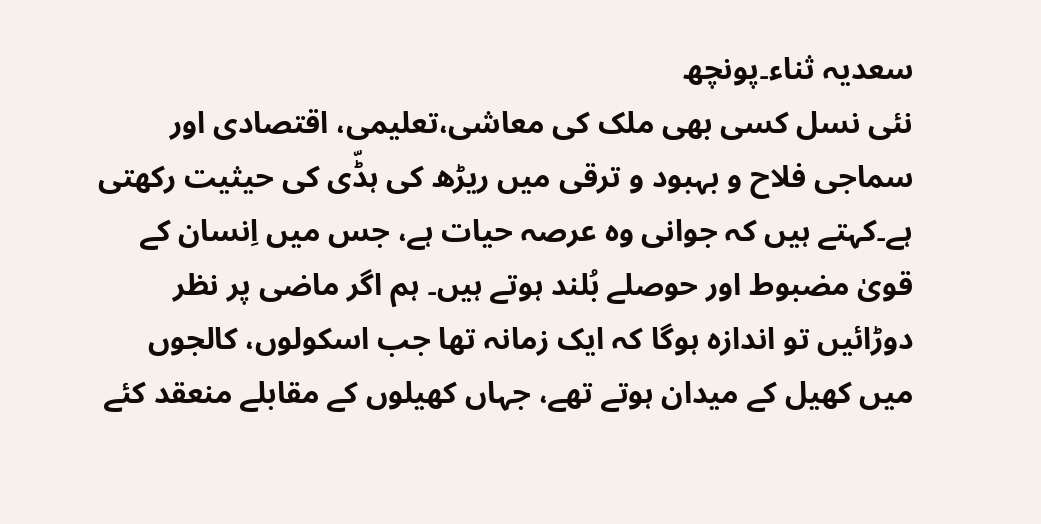سعدیہ ثناء۔پونچھ
نئی نسل کسی بھی ملک کی معاشی،تعلیمی، اقتصادی اور سماجی فلاح و بہبود و ترقی میں ریڑھ کی ہڈّی کی حیثیت رکھتی ہے۔کہتے ہیں کہ جوانی وہ عرصہ حیات ہے، جس میں اِنسان کے قویٰ مضبوط اور حوصلے بُلند ہوتے ہیں۔ ہم اگر ماضی پر نظر دوڑائیں تو اندازہ ہوگا کہ ایک زمانہ تھا جب اسکولوں، کالجوں میں کھیل کے میدان ہوتے تھے، جہاں کھیلوں کے مقابلے منعقد کئے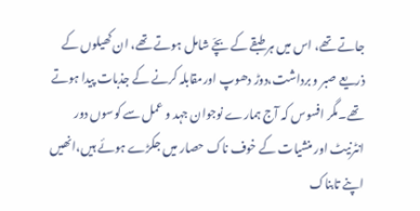جاتے تھے، اس میں ہر طبقے کے بچّے شامل ہوتے تھے، ان کھیلوں کے ذریعے صبر و برداشت،دوڑ دھوپ اورمقابلہ کرنے کے جذبات پیدا ہوتے تھے۔مگر افسوس کہ آج ہمارے نوجوان جہد و عمل سے کوسوں دور انٹرنیٹ اور منشیات کے خوف ناک حصار میں جکڑے ہوئے ہیں،انھیں اپنے تابناک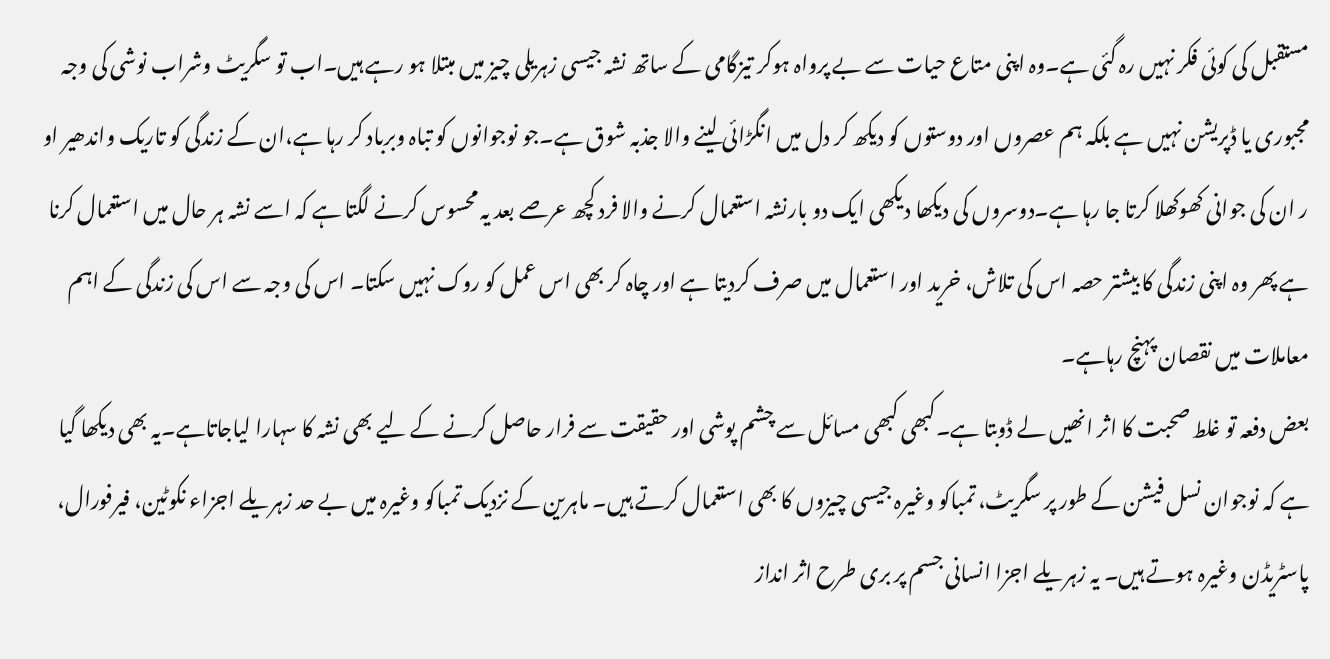مستقبل کی کوئی فکر نہیں رہ گئی ہے۔وہ اپنی متاع حیات سے بے پرواہ ہوکر تیزگامی کے ساتھ نشہ جیسی زہریلی چیز میں مبتلا ہو رہے ہیں۔اب تو سگریٹ وشراب نوشی کی وجہ مجبوری یا ڈپریشن نہیں ہے بلکہ ہم عصروں اور دوستوں کو دیکھ کر دل میں انگڑائی لینے والا جذبہ شوق ہے۔جو نوجوانوں کو تباہ وبرباد کر رہا ہے،ان کے زندگی کو تاریک واندھیر او ر ان کی جوانی کھوکھلا کرتا جا رہا ہے۔دوسروں کی دیکھا دیکھی ایک دو بارنشہ استعمال کرنے والا فرد کچھ عرصے بعد یہ محسوس کرنے لگتا ہے کہ اسے نشہ ہر حال میں استعمال کرنا ہے پھر وہ اپنی زندگی کا بیشتر حصہ اس کی تلاش، خرید اور استعمال میں صرف کردیتا ہے اور چاہ کر بھی اس عمل کو روک نہیں سکتا۔ اس کی وجہ سے اس کی زندگی کے اہم معاملات میں نقصان پہنچ رہاہے۔
بعض دفعہ تو غلط صحبت کا اثر انھیں لے ڈوبتا ہے۔کبھی کبھی مسائل سے چشم پوشی اور حقیقت سے فرار حاصل کرنے کے لیے بھی نشہ کا سہارا لیاجاتاہے۔یہ بھی دیکھا گیا ہے کہ نوجوان نسل فیشن کے طور پر سگریٹ، تمباکو وغیرہ جیسی چیزوں کا بھی استعمال کرتے ہیں۔ ماہرین کے نزدیک تمباکو وغیرہ میں بے حد زہریلے اجزاء نکوٹین، فیرفورال، پاسٹریڈن وغیرہ ہوتے ہیں۔ یہ زہریلے اجزا انسانی جسم پر بری طرح اثر انداز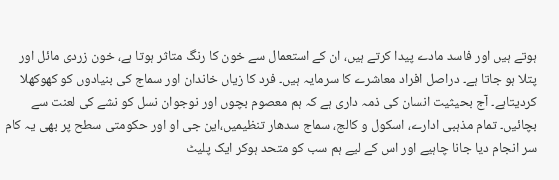ہوتے ہیں اور فاسد مادے پیدا کرتے ہیں، ان کے استعمال سے خون کا رنگ متاثر ہوتا ہے، خون زردی مائل اور پتلا ہو جاتا ہے۔ دراصل افراد معاشرے کا سرمایہ ہیں۔ فرد کا زیاں خاندان اور سماج کی بنیادوں کو کھوکھلا کردیتاہے۔ آج بحیثیت انسان کی ذمہ داری ہے کہ ہم معصوم بچوں اور نوجوان نسل کو نشے کی لعنت سے بچائیں۔ تمام مذہبی ادارے، اسکول و کالج، سماج سدھار تنظیمیں،این جی او اور حکومتی سطح پر بھی یہ کام سر انجام دیا جانا چاہیے اور اس کے لیے ہم سب کو متحد ہوکر ایک پلیٹ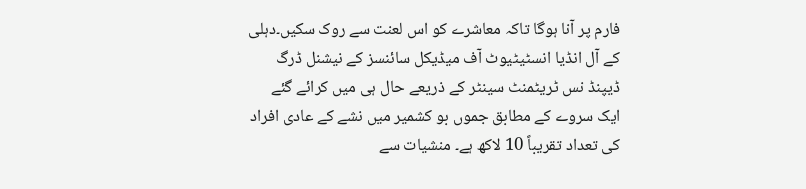فارم پر آنا ہوگا تاکہ معاشرے کو اس لعنت سے روک سکیں۔دہلی کے آل انڈیا انسٹیٹیوٹ آف میڈیکل سائنسز کے نیشنل ڈرگ ڈیپنڈ نس ٹریٹمنٹ سینٹر کے ذریعے حال ہی میں کرائے گئے ایک سروے کے مطابق جموں بو کشمیر میں نشے کے عادی افراد کی تعداد تقریباً 10 لاکھ ہے۔ منشیات سے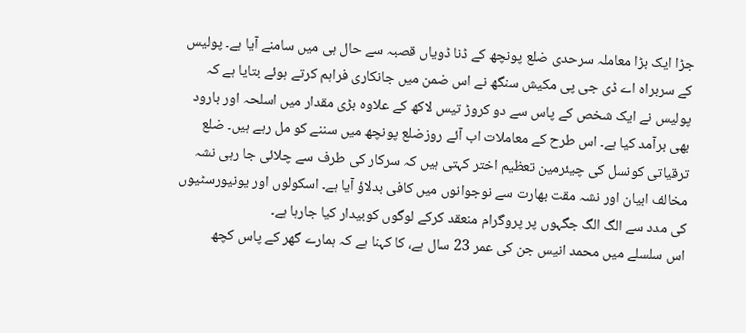جڑا ایک بڑا معاملہ سرحدی ضلع پونچھ کے ڈنا ڈویاں قصبہ سے حال ہی میں سامنے آیا ہے۔ پولیس کے سربراہ اے ڈی جی پی مکیش سنگھ نے اس ضمن میں جانکاری فراہم کرتے ہوئے بتایا ہے کہ پولیس نے ایک شخص کے پاس سے دو کروڑ تیس لاکھ کے علاوہ بڑی مقدار میں اسلحہ اور بارود بھی برآمد کیا ہے۔ اس طرح کے معاملات اب آئے روزضلع پونچھ میں سننے کو مل رہے ہیں۔ ضلع ترقیاتی کونسل کی چیئرمین تعظیم اختر کہتی ہیں کہ سرکار کی طرف سے چلائی جا رہی نشہ مخالف ابیان اور نشہ مقت بھارت سے نوجوانوں میں کافی بدلاؤ آیا ہے۔ اسکولوں اور یونیورسٹیوں کی مدد سے الگ الگ جگہوں پر پروگرام منعقد کرکے لوگوں کوبیدار کیا جارہا ہے۔
اس سلسلے میں محمد انیس جن کی عمر 23 سال ہے، کا کہنا ہے کہ ہمارے گھر کے پاس کچھ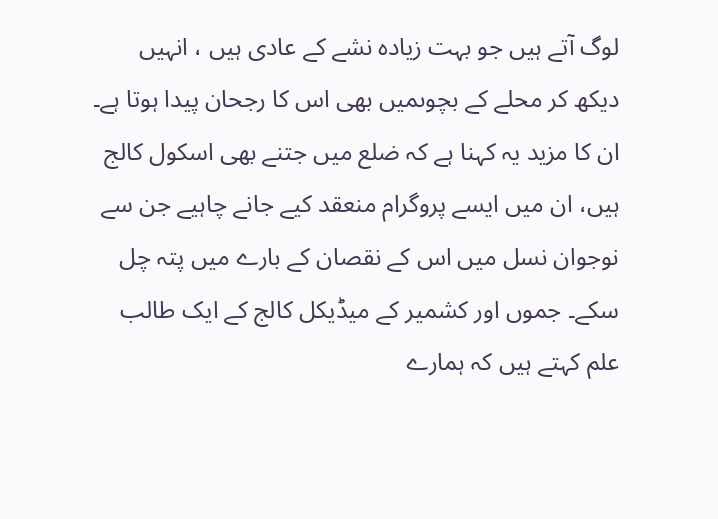لوگ آتے ہیں جو بہت زیادہ نشے کے عادی ہیں ، انہیں دیکھ کر محلے کے بچوںمیں بھی اس کا رجحان پیدا ہوتا ہے۔ ان کا مزید یہ کہنا ہے کہ ضلع میں جتنے بھی اسکول کالج ہیں، ان میں ایسے پروگرام منعقد کیے جانے چاہیے جن سے نوجوان نسل میں اس کے نقصان کے بارے میں پتہ چل سکے۔ جموں اور کشمیر کے میڈیکل کالج کے ایک طالب علم کہتے ہیں کہ ہمارے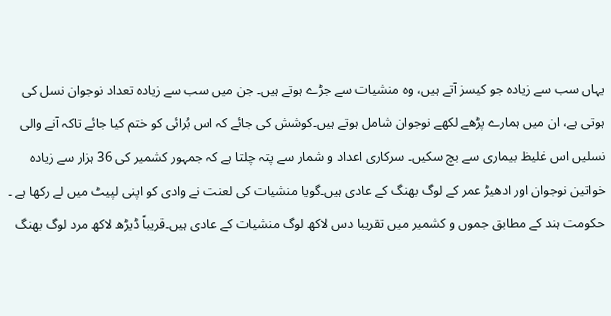یہاں سب سے زیادہ جو کیسز آتے ہیں، وہ منشیات سے جڑے ہوتے ہیں۔ جن میں سب سے زیادہ تعداد نوجوان نسل کی ہوتی ہے، ان میں ہمارے پڑھے لکھے نوجوان شامل ہوتے ہیں۔کوشش کی جائے کہ اس بُرائی کو ختم کیا جائے تاکہ آنے والی نسلیں اس غلیظ بیماری سے بچ سکیں۔ سرکاری اعداد و شمار سے پتہ چلتا ہے کہ جمہور کشمیر کی 36 ہزار سے زیادہ خواتین نوجوان اور ادھیڑ عمر کے لوگ بھنگ کے عادی ہیں۔گویا منشیات کی لعنت نے وادی کو اپنی لپیٹ میں لے رکھا ہے ۔ حکومت ہند کے مطابق جموں و کشمیر میں تقریبا دس لاکھ لوگ منشیات کے عادی ہیں۔قریباً ڈیڑھ لاکھ مرد لوگ بھنگ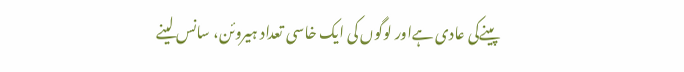پینےکی عادی ہےاور لوگوں کی ایک خاسی تعداد ہیروئن، سانس لینے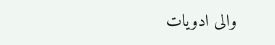والی ادویات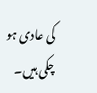کی عادی ہو چکی ہیں۔